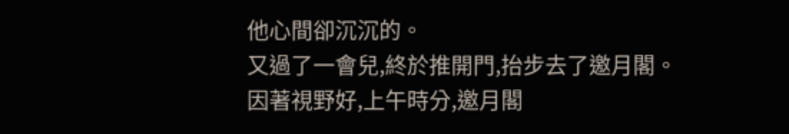他心間卻沉沉的。
又過了一會兒,終於推開門,抬步去了邀月閣。
因著視野好,上午時分,邀月閣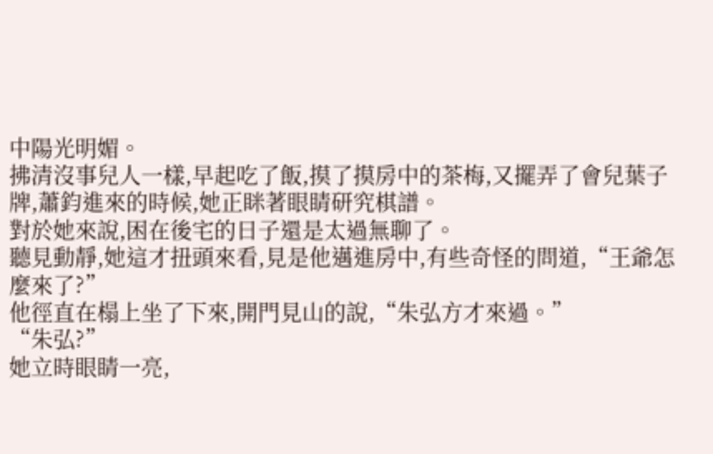中陽光明媚。
拂清沒事兒人一樣,早起吃了飯,摸了摸房中的茶梅,又擺弄了會兒葉子牌,蕭鈞進來的時候,她正眯著眼睛研究棋譜。
對於她來說,困在後宅的日子還是太過無聊了。
聽見動靜,她這才扭頭來看,見是他邁進房中,有些奇怪的問道,“王爺怎麼來了?”
他徑直在榻上坐了下來,開門見山的說,“朱弘方才來過。”
“朱弘?”
她立時眼睛一亮,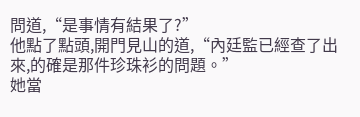問道,“是事情有結果了?”
他點了點頭,開門見山的道,“內廷監已經查了出來,的確是那件珍珠衫的問題。”
她當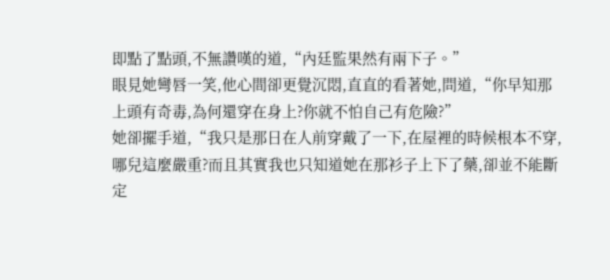即點了點頭,不無讚嘆的道,“內廷監果然有兩下子。”
眼見她彎唇一笑,他心間卻更覺沉悶,直直的看著她,問道,“你早知那上頭有奇毒,為何還穿在身上?你就不怕自己有危險?”
她卻擺手道,“我只是那日在人前穿戴了一下,在屋裡的時候根本不穿,哪兒這麼嚴重?而且其實我也只知道她在那衫子上下了藥,卻並不能斷定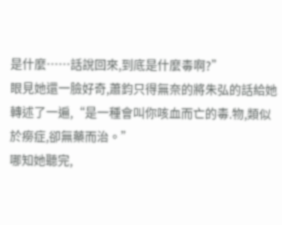是什麼……話說回來,到底是什麼毒啊?”
眼見她還一臉好奇,蕭鈞只得無奈的將朱弘的話給她轉述了一遍,“是一種會叫你咳血而亡的毒.物,類似於癆症,卻無藥而治。”
哪知她聽完,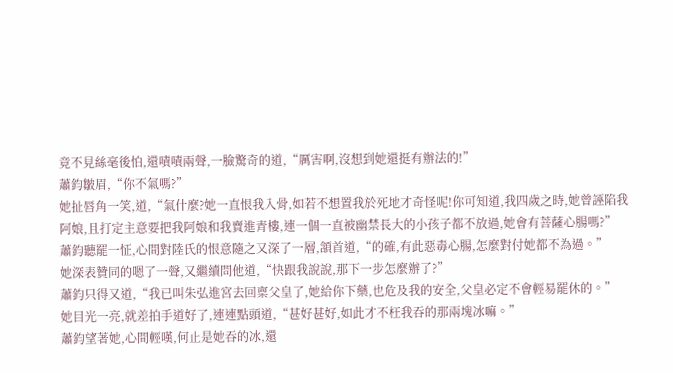竟不見絲毫後怕,還嘖嘖兩聲,一臉驚奇的道,“厲害啊,沒想到她還挺有辦法的!”
蕭鈞皺眉,“你不氣嗎?”
她扯唇角一笑,道,“氣什麼?她一直恨我入骨,如若不想置我於死地才奇怪呢!你可知道,我四歲之時,她曾誣陷我阿娘,且打定主意要把我阿娘和我賣進青樓,連一個一直被幽禁長大的小孩子都不放過,她會有菩薩心腸嗎?”
蕭鈞聽罷一怔,心間對陸氏的恨意隨之又深了一層,頷首道,“的確,有此惡毒心腸,怎麼對付她都不為過。”
她深表贊同的嗯了一聲,又繼續問他道,“快跟我說說,那下一步怎麼辦了?”
蕭鈞只得又道,“我已叫朱弘進宮去回稟父皇了,她給你下藥,也危及我的安全,父皇必定不會輕易罷休的。”
她目光一亮,就差拍手道好了,連連點頭道,“甚好甚好,如此才不枉我吞的那兩塊冰嘛。”
蕭鈞望著她,心間輕嘆,何止是她吞的冰,還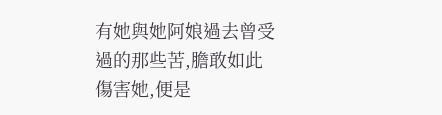有她與她阿娘過去曾受過的那些苦,膽敢如此傷害她,便是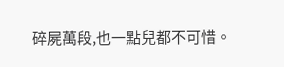碎屍萬段,也一點兒都不可惜。